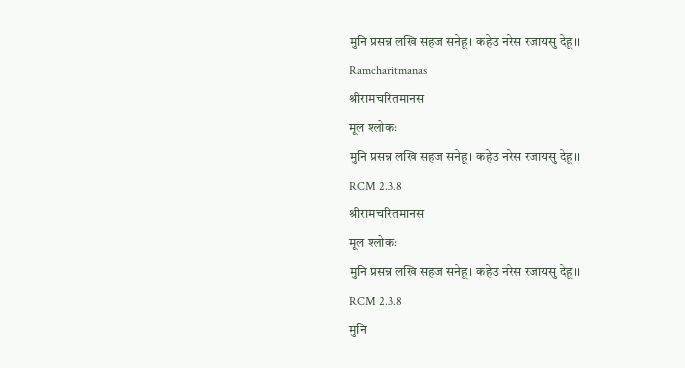मुनि प्रसन्न लखि सहज सनेहू। कहेउ नरेस रजायसु देहू।।
Ramcharitmanas
श्रीरामचरितमानस
मूल श्लोकः
मुनि प्रसन्न लखि सहज सनेहू। कहेउ नरेस रजायसु देहू।।
RCM 2.3.8
श्रीरामचरितमानस
मूल श्लोकः
मुनि प्रसन्न लखि सहज सनेहू। कहेउ नरेस रजायसु देहू।।
RCM 2.3.8
मुनि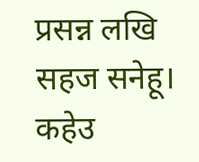प्रसन्न लखि सहज सनेहू। कहेउ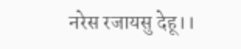नरेस रजायसु देहू।।